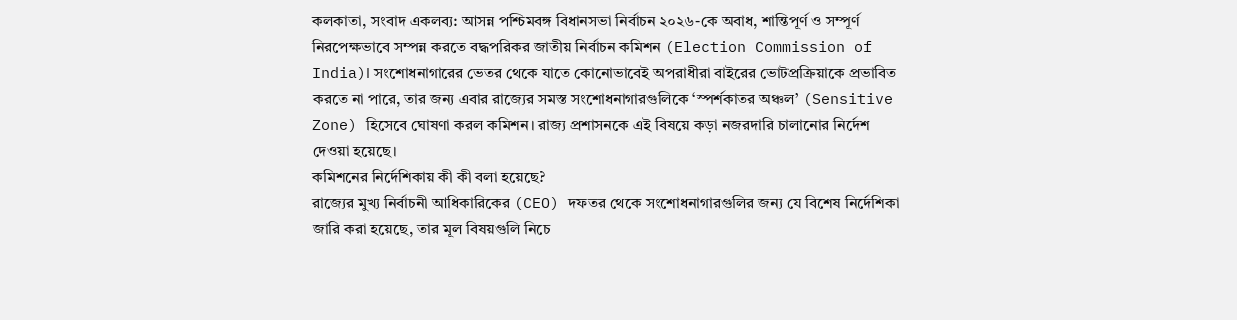কলকাতা, সংবাদ একলব্য: আসন্ন পশ্চিমবঙ্গ বিধানসভা নির্বাচন ২০২৬-কে অবাধ, শান্তিপূর্ণ ও সম্পূর্ণ নিরপেক্ষভাবে সম্পন্ন করতে বদ্ধপরিকর জাতীয় নির্বাচন কমিশন (Election Commission of India)। সংশোধনাগারের ভেতর থেকে যাতে কোনোভাবেই অপরাধীরা বাইরের ভোটপ্রক্রিয়াকে প্রভাবিত করতে না পারে, তার জন্য এবার রাজ্যের সমস্ত সংশোধনাগারগুলিকে ‘স্পর্শকাতর অঞ্চল’ (Sensitive Zone) হিসেবে ঘোষণা করল কমিশন। রাজ্য প্রশাসনকে এই বিষয়ে কড়া নজরদারি চালানোর নির্দেশ দেওয়া হয়েছে।
কমিশনের নির্দেশিকায় কী কী বলা হয়েছে?
রাজ্যের মুখ্য নির্বাচনী আধিকারিকের (CEO) দফতর থেকে সংশোধনাগারগুলির জন্য যে বিশেষ নির্দেশিকা জারি করা হয়েছে, তার মূল বিষয়গুলি নিচে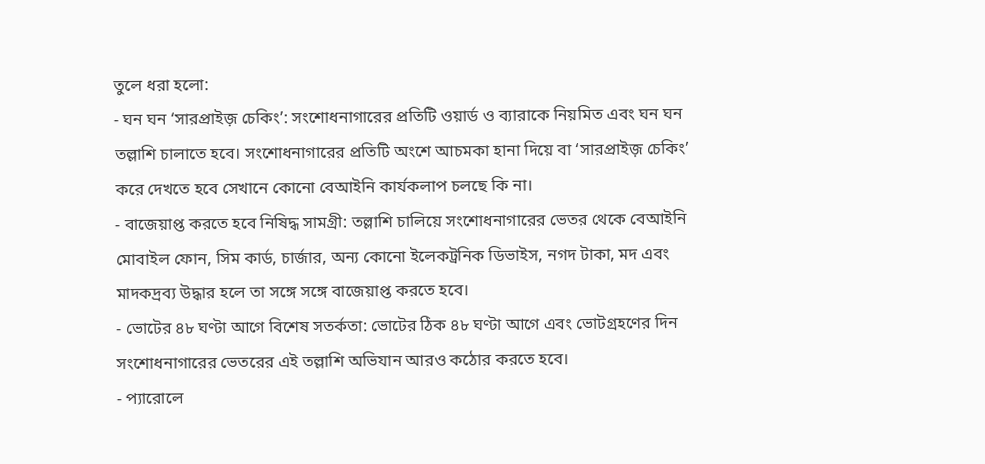তুলে ধরা হলো:
- ঘন ঘন ‘সারপ্রাইজ় চেকিং’: সংশোধনাগারের প্রতিটি ওয়ার্ড ও ব্যারাকে নিয়মিত এবং ঘন ঘন তল্লাশি চালাতে হবে। সংশোধনাগারের প্রতিটি অংশে আচমকা হানা দিয়ে বা ‘সারপ্রাইজ় চেকিং’ করে দেখতে হবে সেখানে কোনো বেআইনি কার্যকলাপ চলছে কি না।
- বাজেয়াপ্ত করতে হবে নিষিদ্ধ সামগ্রী: তল্লাশি চালিয়ে সংশোধনাগারের ভেতর থেকে বেআইনি মোবাইল ফোন, সিম কার্ড, চার্জার, অন্য কোনো ইলেকট্রনিক ডিভাইস, নগদ টাকা, মদ এবং মাদকদ্রব্য উদ্ধার হলে তা সঙ্গে সঙ্গে বাজেয়াপ্ত করতে হবে।
- ভোটের ৪৮ ঘণ্টা আগে বিশেষ সতর্কতা: ভোটের ঠিক ৪৮ ঘণ্টা আগে এবং ভোটগ্রহণের দিন সংশোধনাগারের ভেতরের এই তল্লাশি অভিযান আরও কঠোর করতে হবে।
- প্যারোলে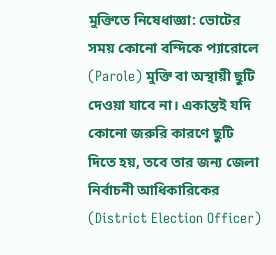মুক্তিতে নিষেধাজ্ঞা: ভোটের সময় কোনো বন্দিকে প্যারোলে (Parole) মুক্তি বা অস্থায়ী ছুটি দেওয়া যাবে না। একান্তই যদি কোনো জরুরি কারণে ছুটি দিতে হয়, তবে তার জন্য জেলা নির্বাচনী আধিকারিকের (District Election Officer)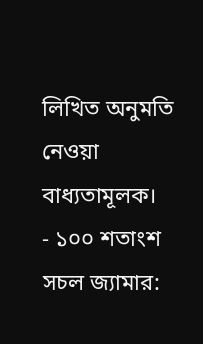লিখিত অনুমতি নেওয়া বাধ্যতামূলক।
- ১০০ শতাংশ সচল জ্যামার: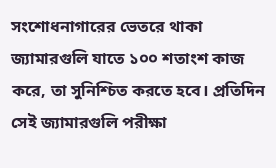সংশোধনাগারের ভেতরে থাকা জ্যামারগুলি যাতে ১০০ শতাংশ কাজ করে, তা সুনিশ্চিত করতে হবে। প্রতিদিন সেই জ্যামারগুলি পরীক্ষা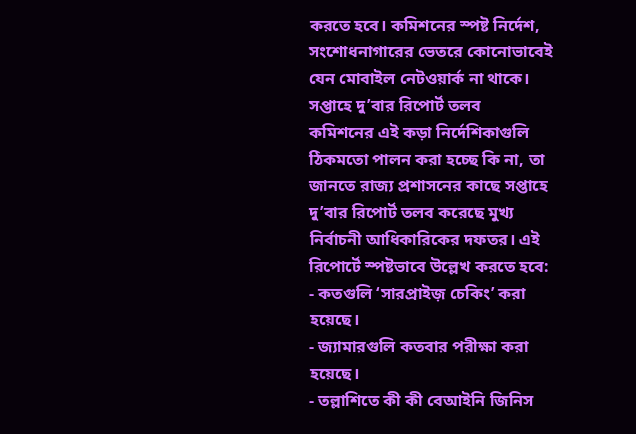করতে হবে। কমিশনের স্পষ্ট নির্দেশ, সংশোধনাগারের ভেতরে কোনোভাবেই যেন মোবাইল নেটওয়ার্ক না থাকে।
সপ্তাহে দু’বার রিপোর্ট তলব
কমিশনের এই কড়া নির্দেশিকাগুলি ঠিকমতো পালন করা হচ্ছে কি না, তা জানতে রাজ্য প্রশাসনের কাছে সপ্তাহে দু’বার রিপোর্ট তলব করেছে মুখ্য নির্বাচনী আধিকারিকের দফতর। এই রিপোর্টে স্পষ্টভাবে উল্লেখ করতে হবে:
- কতগুলি ‘সারপ্রাইজ় চেকিং’ করা হয়েছে।
- জ্যামারগুলি কতবার পরীক্ষা করা হয়েছে।
- তল্লাশিতে কী কী বেআইনি জিনিস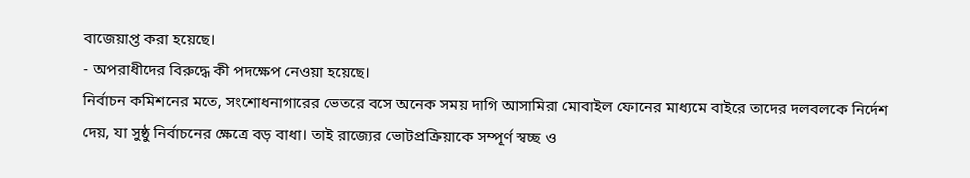বাজেয়াপ্ত করা হয়েছে।
- অপরাধীদের বিরুদ্ধে কী পদক্ষেপ নেওয়া হয়েছে।
নির্বাচন কমিশনের মতে, সংশোধনাগারের ভেতরে বসে অনেক সময় দাগি আসামিরা মোবাইল ফোনের মাধ্যমে বাইরে তাদের দলবলকে নির্দেশ দেয়, যা সুষ্ঠু নির্বাচনের ক্ষেত্রে বড় বাধা। তাই রাজ্যের ভোটপ্রক্রিয়াকে সম্পূর্ণ স্বচ্ছ ও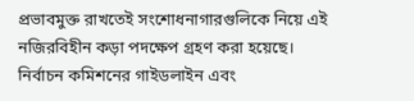প্রভাবমুক্ত রাখতেই সংশোধনাগারগুলিকে নিয়ে এই নজিরবিহীন কড়া পদক্ষেপ গ্রহণ করা হয়েছে।
নির্বাচন কমিশনের গাইডলাইন এবং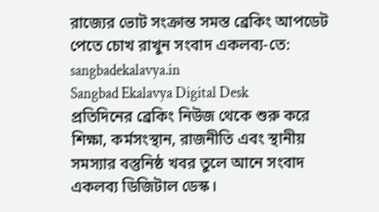রাজ্যের ভোট সংক্রান্ত সমস্ত ব্রেকিং আপডেট পেতে চোখ রাখুন সংবাদ একলব্য-তে: sangbadekalavya.in
Sangbad Ekalavya Digital Desk
প্রতিদিনের ব্রেকিং নিউজ থেকে শুরু করে শিক্ষা, কর্মসংস্থান, রাজনীতি এবং স্থানীয় সমস্যার বস্তুনিষ্ঠ খবর তুলে আনে সংবাদ একলব্য ডিজিটাল ডেস্ক।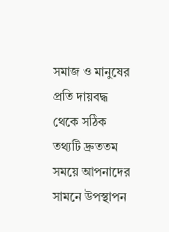সমাজ ও মানুষের প্রতি দায়বদ্ধ থেকে সঠিক তথ্যটি দ্রুততম সময়ে আপনাদের সামনে উপস্থাপন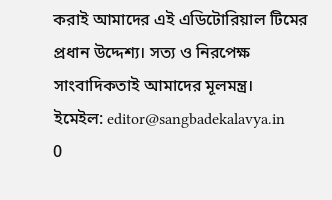করাই আমাদের এই এডিটোরিয়াল টিমের প্রধান উদ্দেশ্য। সত্য ও নিরপেক্ষ সাংবাদিকতাই আমাদের মূলমন্ত্র।
ইমেইল: editor@sangbadekalavya.in
0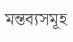মন্তব্যসমূহ